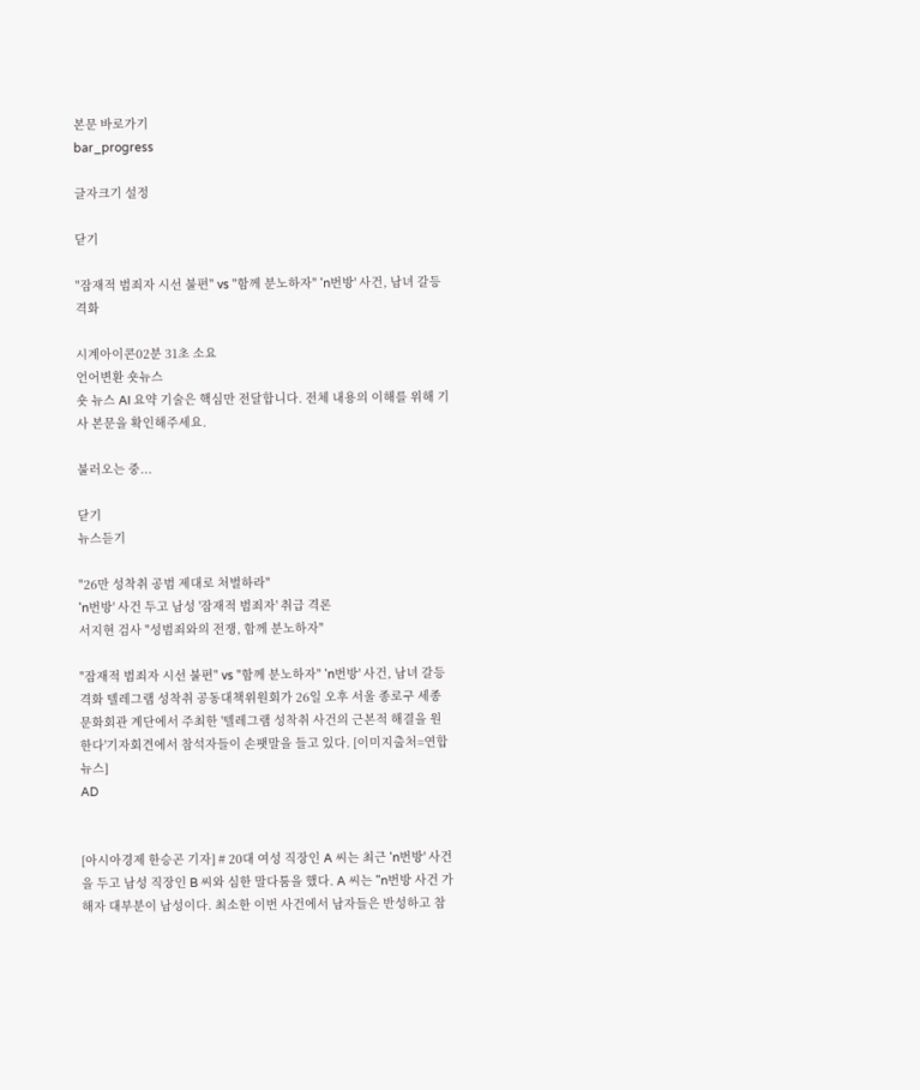본문 바로가기
bar_progress

글자크기 설정

닫기

"잠재적 범죄자 시선 불편" vs "함께 분노하자" 'n번방' 사건, 남녀 갈등 격화

시계아이콘02분 31초 소요
언어변환 숏뉴스
숏 뉴스 AI 요약 기술은 핵심만 전달합니다. 전체 내용의 이해를 위해 기사 본문을 확인해주세요.

불러오는 중...

닫기
뉴스듣기

"26만 성착취 공범 제대로 처벌하라"
'n번방' 사건 두고 남성 '잠재적 범죄자' 취급 격론
서지현 검사 "성범죄와의 전쟁, 함께 분노하자"

"잠재적 범죄자 시선 불편" vs "함께 분노하자" 'n번방' 사건, 남녀 갈등 격화 텔레그램 성착취 공동대책위원회가 26일 오후 서울 종로구 세종문화회관 계단에서 주최한 '텔레그램 성착취 사건의 근본적 해결을 원한다'기자회견에서 참석자들이 손팻말을 들고 있다. [이미지출처=연합뉴스]
AD


[아시아경제 한승곤 기자] # 20대 여성 직장인 A 씨는 최근 'n번방' 사건을 두고 남성 직장인 B 씨와 심한 말다툼을 했다. A 씨는 "n번방 사건 가해자 대부분이 남성이다. 최소한 이번 사건에서 남자들은 반성하고 참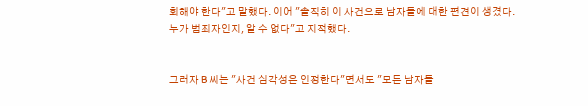회해야 한다"고 말했다. 이어 "솔직히 이 사건으로 남자들에 대한 편견이 생겼다. 누가 범죄자인지, 알 수 없다"고 지적했다.


그러자 B 씨는 "사건 심각성은 인정한다"면서도 "모든 남자들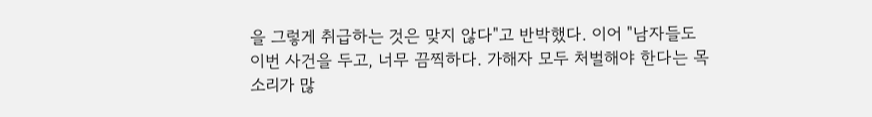을 그렇게 취급하는 것은 맞지 않다"고 반박했다. 이어 "남자들도 이번 사건을 두고, 너무 끔찍하다. 가해자 모두 처벌해야 한다는 목소리가 많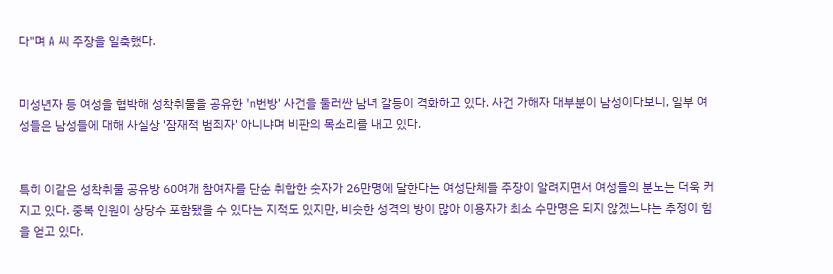다"며 A 씨 주장을 일축했다.


미성년자 등 여성을 협박해 성착취물을 공유한 'n번방' 사건을 둘러싼 남녀 갈등이 격화하고 있다. 사건 가해자 대부분이 남성이다보니, 일부 여성들은 남성들에 대해 사실상 '잠재적 범죄자' 아니냐며 비판의 목소리를 내고 있다.


특히 이같은 성착취물 공유방 60여개 참여자를 단순 취합한 숫자가 26만명에 달한다는 여성단체들 주장이 알려지면서 여성들의 분노는 더욱 커지고 있다. 중복 인원이 상당수 포함됐을 수 있다는 지적도 있지만, 비슷한 성격의 방이 많아 이용자가 최소 수만명은 되지 않겠느냐는 추정이 힘을 얻고 있다.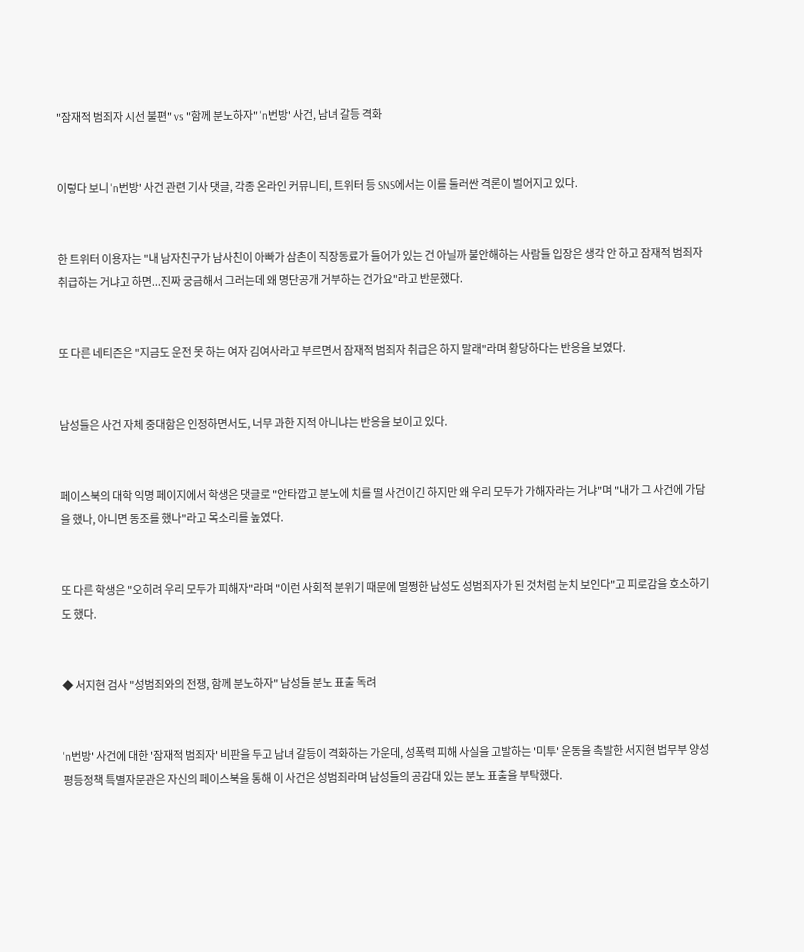"잠재적 범죄자 시선 불편" vs "함께 분노하자" 'n번방' 사건, 남녀 갈등 격화


이렇다 보니 'n번방' 사건 관련 기사 댓글, 각종 온라인 커뮤니티, 트위터 등 SNS에서는 이를 둘러싼 격론이 벌어지고 있다.


한 트위터 이용자는 "내 남자친구가 남사친이 아빠가 삼촌이 직장동료가 들어가 있는 건 아닐까 불안해하는 사람들 입장은 생각 안 하고 잠재적 범죄자 취급하는 거냐고 하면...진짜 궁금해서 그러는데 왜 명단공개 거부하는 건가요"라고 반문했다.


또 다른 네티즌은 "지금도 운전 못 하는 여자 김여사라고 부르면서 잠재적 범죄자 취급은 하지 말래"라며 황당하다는 반응을 보였다.


남성들은 사건 자체 중대함은 인정하면서도, 너무 과한 지적 아니냐는 반응을 보이고 있다.


페이스북의 대학 익명 페이지에서 학생은 댓글로 "안타깝고 분노에 치를 떨 사건이긴 하지만 왜 우리 모두가 가해자라는 거냐"며 "내가 그 사건에 가담을 했나, 아니면 동조를 했나"라고 목소리를 높였다.


또 다른 학생은 "오히려 우리 모두가 피해자"라며 "이런 사회적 분위기 때문에 멀쩡한 남성도 성범죄자가 된 것처럼 눈치 보인다"고 피로감을 호소하기도 했다.


◆ 서지현 검사 "성범죄와의 전쟁, 함께 분노하자" 남성들 분노 표출 독려


'n번방' 사건에 대한 '잠재적 범죄자' 비판을 두고 남녀 갈등이 격화하는 가운데, 성폭력 피해 사실을 고발하는 '미투' 운동을 촉발한 서지현 법무부 양성평등정책 특별자문관은 자신의 페이스북을 통해 이 사건은 성범죄라며 남성들의 공감대 있는 분노 표출을 부탁했다.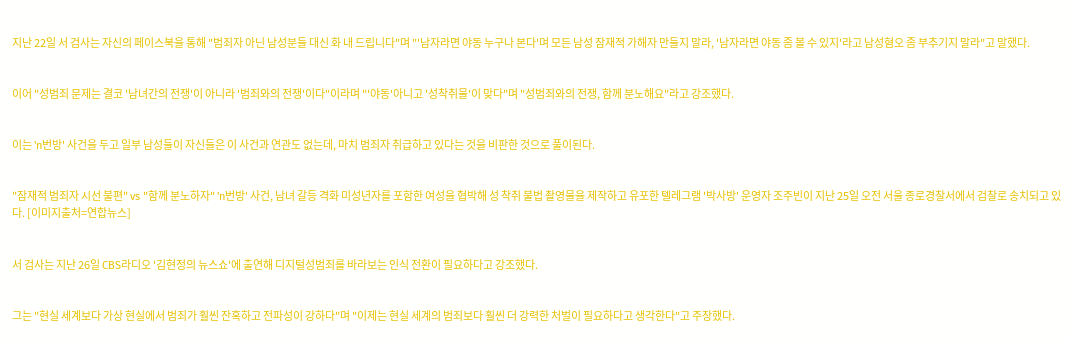지난 22일 서 검사는 자신의 페이스북을 통해 "범죄자 아닌 남성분들 대신 화 내 드립니다"며 "'남자라면 야동 누구나 본다'며 모든 남성 잠재적 가해자 만들지 말라, '남자라면 야동 좀 볼 수 있지'라고 남성혐오 좀 부추기지 말라"고 말했다.


이어 "성범죄 문제는 결코 '남녀간의 전쟁'이 아니라 '범죄와의 전쟁'이다"이라며 "'야동'아니고 '성착취물'이 맞다"며 "성범죄와의 전쟁, 함께 분노해요"라고 강조했다.


이는 'n번방' 사건을 두고 일부 남성들이 자신들은 이 사건과 연관도 없는데, 마치 범죄자 취급하고 있다는 것을 비판한 것으로 풀이된다.


"잠재적 범죄자 시선 불편" vs "함께 분노하자" 'n번방' 사건, 남녀 갈등 격화 미성년자를 포함한 여성을 협박해 성 착취 불법 촬영물을 제작하고 유포한 텔레그램 '박사방' 운영자 조주빈이 지난 25일 오전 서울 종로경찰서에서 검찰로 송치되고 있다. [이미지출처=연합뉴스]


서 검사는 지난 26일 CBS라디오 '김현정의 뉴스쇼'에 출연해 디지털성범죄를 바라보는 인식 전환이 필요하다고 강조했다.


그는 "현실 세계보다 가상 현실에서 범죄가 훨씬 잔혹하고 전파성이 강하다"며 "이제는 현실 세계의 범죄보다 훨씬 더 강력한 처벌이 필요하다고 생각한다"고 주장했다.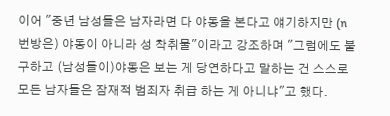이어 "중년 남성들은 남자라면 다 야동을 본다고 얘기하지만 (n번방은) 야동이 아니라 성 착취물"이라고 강조하며 "그럼에도 불구하고 (남성들이)야동은 보는 게 당연하다고 말하는 건 스스로 모든 남자들은 잠재적 범죄자 취급 하는 게 아니냐"고 했다.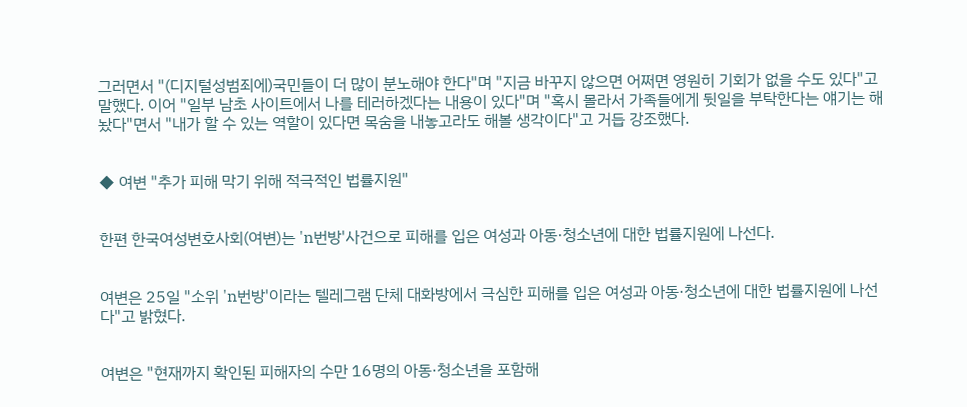그러면서 "(디지털성범죄에)국민들이 더 많이 분노해야 한다"며 "지금 바꾸지 않으면 어쩌면 영원히 기회가 없을 수도 있다"고 말했다. 이어 "일부 남초 사이트에서 나를 테러하겠다는 내용이 있다"며 "혹시 몰라서 가족들에게 뒷일을 부탁한다는 얘기는 해놨다"면서 "내가 할 수 있는 역할이 있다면 목숨을 내놓고라도 해볼 생각이다"고 거듭 강조했다.


◆ 여변 "추가 피해 막기 위해 적극적인 법률지원"


한편 한국여성변호사회(여변)는 'n번방'사건으로 피해를 입은 여성과 아동·청소년에 대한 법률지원에 나선다.


여변은 25일 "소위 'n번방'이라는 텔레그램 단체 대화방에서 극심한 피해를 입은 여성과 아동·청소년에 대한 법률지원에 나선다"고 밝혔다.


여변은 "현재까지 확인된 피해자의 수만 16명의 아동·청소년을 포함해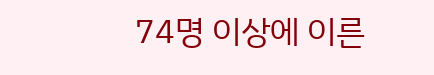74명 이상에 이른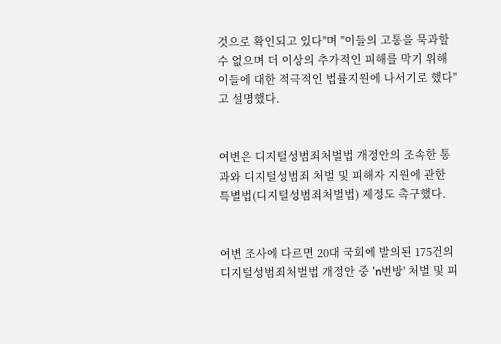것으로 확인되고 있다"며 "이들의 고통을 묵과할 수 없으며 더 이상의 추가적인 피해를 막기 위해 이들에 대한 적극적인 법률지원에 나서기로 했다"고 설명했다.


여변은 디지털성범죄처벌법 개정안의 조속한 통과와 디지털성범죄 처벌 및 피해자 지원에 관한 특별법(디지털성범죄처벌법) 제정도 촉구했다.


여변 조사에 다르면 20대 국회에 발의된 175건의 디지털성범죄처벌법 개정안 중 'n번방' 처벌 및 피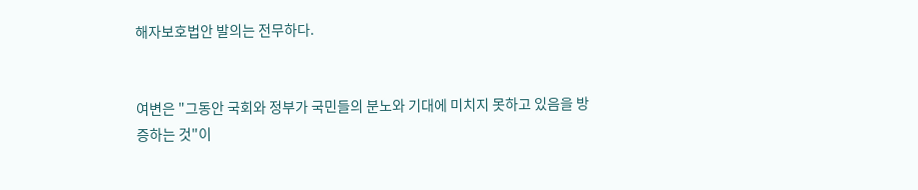해자보호법안 발의는 전무하다.


여변은 "그동안 국회와 정부가 국민들의 분노와 기대에 미치지 못하고 있음을 방증하는 것"이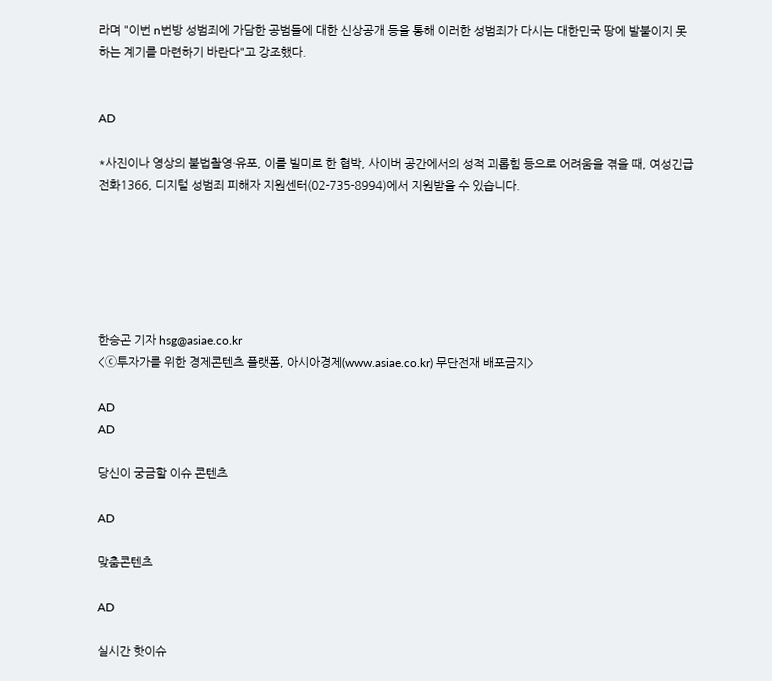라며 "이번 n번방 성범죄에 가담한 공범들에 대한 신상공개 등을 통해 이러한 성범죄가 다시는 대한민국 땅에 발붙이지 못하는 계기를 마련하기 바란다"고 강조했다.


AD

*사진이나 영상의 불법촬영·유포, 이를 빌미로 한 협박, 사이버 공간에서의 성적 괴롭힘 등으로 어려움을 겪을 때, 여성긴급전화1366, 디지털 성범죄 피해자 지원센터(02-735-8994)에서 지원받을 수 있습니다.






한승곤 기자 hsg@asiae.co.kr
<ⓒ투자가를 위한 경제콘텐츠 플랫폼, 아시아경제(www.asiae.co.kr) 무단전재 배포금지>

AD
AD

당신이 궁금할 이슈 콘텐츠

AD

맞춤콘텐츠

AD

실시간 핫이슈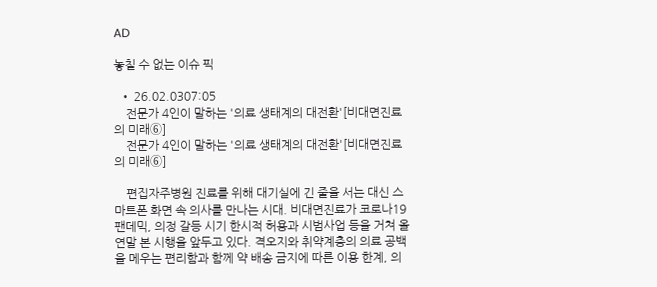AD

놓칠 수 없는 이슈 픽

  • 26.02.0307:05
    전문가 4인이 말하는 '의료 생태계의 대전환'[비대면진료의 미래⑥]
    전문가 4인이 말하는 '의료 생태계의 대전환'[비대면진료의 미래⑥]

    편집자주병원 진료를 위해 대기실에 긴 줄을 서는 대신 스마트폰 화면 속 의사를 만나는 시대. 비대면진료가 코로나19 팬데믹, 의정 갈등 시기 한시적 허용과 시범사업 등을 거쳐 올 연말 본 시행을 앞두고 있다. 격오지와 취약계층의 의료 공백을 메우는 편리함과 함께 약 배송 금지에 따른 이용 한계, 의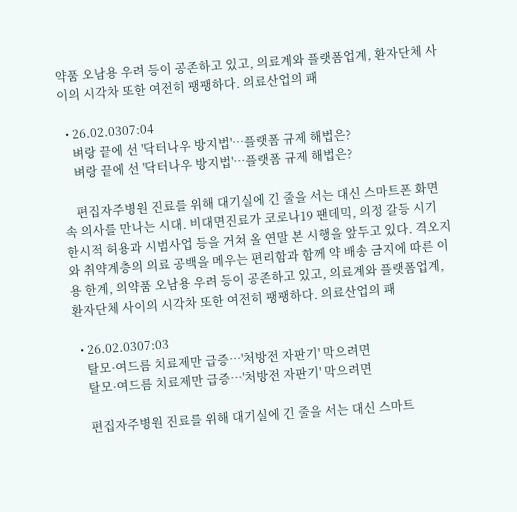약품 오남용 우려 등이 공존하고 있고, 의료계와 플랫폼업계, 환자단체 사이의 시각차 또한 여전히 팽팽하다. 의료산업의 패

  • 26.02.0307:04
    벼랑 끝에 선 '닥터나우 방지법'…플랫폼 규제 해법은?
    벼랑 끝에 선 '닥터나우 방지법'…플랫폼 규제 해법은?

    편집자주병원 진료를 위해 대기실에 긴 줄을 서는 대신 스마트폰 화면 속 의사를 만나는 시대. 비대면진료가 코로나19 팬데믹, 의정 갈등 시기 한시적 허용과 시범사업 등을 거쳐 올 연말 본 시행을 앞두고 있다. 격오지와 취약계층의 의료 공백을 메우는 편리함과 함께 약 배송 금지에 따른 이용 한계, 의약품 오남용 우려 등이 공존하고 있고, 의료계와 플랫폼업계, 환자단체 사이의 시각차 또한 여전히 팽팽하다. 의료산업의 패

  • 26.02.0307:03
    탈모·여드름 치료제만 급증…'처방전 자판기' 막으려면
    탈모·여드름 치료제만 급증…'처방전 자판기' 막으려면

    편집자주병원 진료를 위해 대기실에 긴 줄을 서는 대신 스마트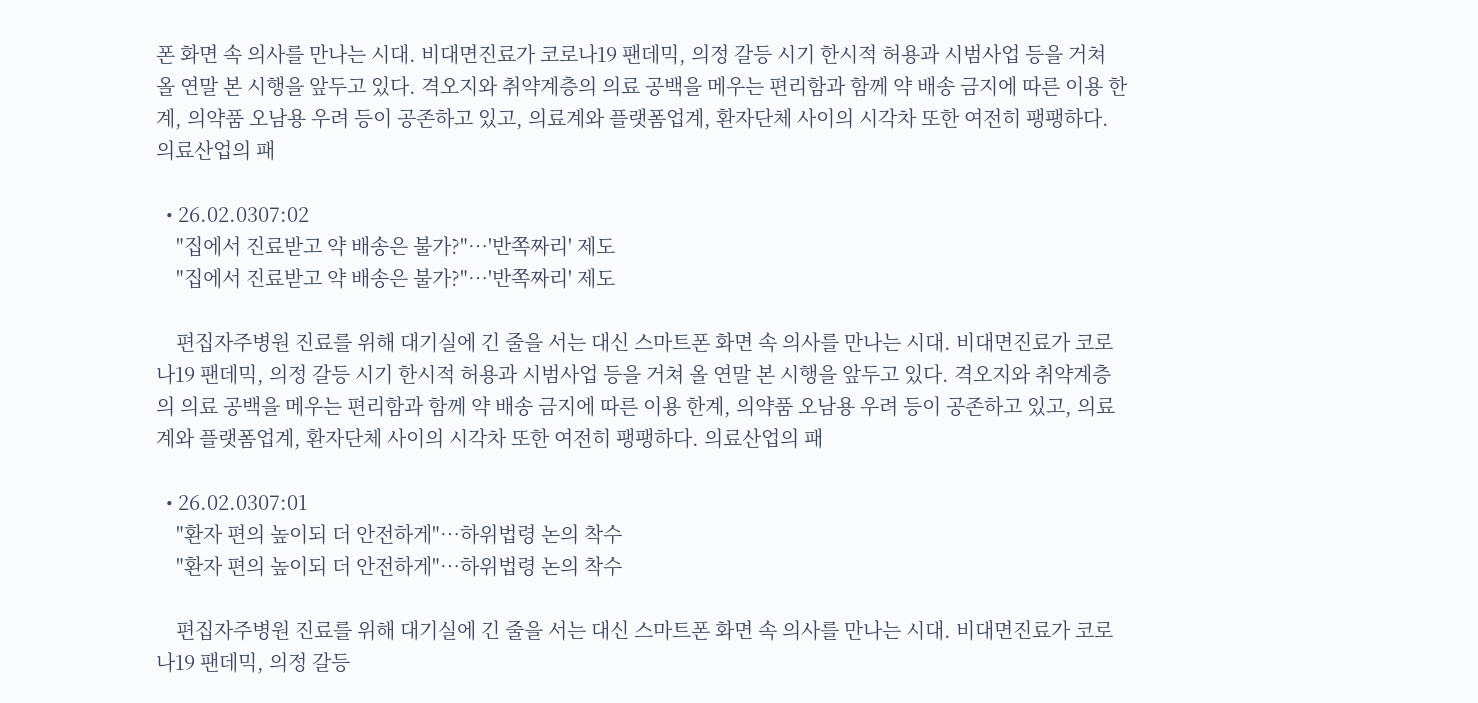폰 화면 속 의사를 만나는 시대. 비대면진료가 코로나19 팬데믹, 의정 갈등 시기 한시적 허용과 시범사업 등을 거쳐 올 연말 본 시행을 앞두고 있다. 격오지와 취약계층의 의료 공백을 메우는 편리함과 함께 약 배송 금지에 따른 이용 한계, 의약품 오남용 우려 등이 공존하고 있고, 의료계와 플랫폼업계, 환자단체 사이의 시각차 또한 여전히 팽팽하다. 의료산업의 패

  • 26.02.0307:02
    "집에서 진료받고 약 배송은 불가?"…'반쪽짜리' 제도
    "집에서 진료받고 약 배송은 불가?"…'반쪽짜리' 제도

    편집자주병원 진료를 위해 대기실에 긴 줄을 서는 대신 스마트폰 화면 속 의사를 만나는 시대. 비대면진료가 코로나19 팬데믹, 의정 갈등 시기 한시적 허용과 시범사업 등을 거쳐 올 연말 본 시행을 앞두고 있다. 격오지와 취약계층의 의료 공백을 메우는 편리함과 함께 약 배송 금지에 따른 이용 한계, 의약품 오남용 우려 등이 공존하고 있고, 의료계와 플랫폼업계, 환자단체 사이의 시각차 또한 여전히 팽팽하다. 의료산업의 패

  • 26.02.0307:01
    "환자 편의 높이되 더 안전하게"…하위법령 논의 착수
    "환자 편의 높이되 더 안전하게"…하위법령 논의 착수

    편집자주병원 진료를 위해 대기실에 긴 줄을 서는 대신 스마트폰 화면 속 의사를 만나는 시대. 비대면진료가 코로나19 팬데믹, 의정 갈등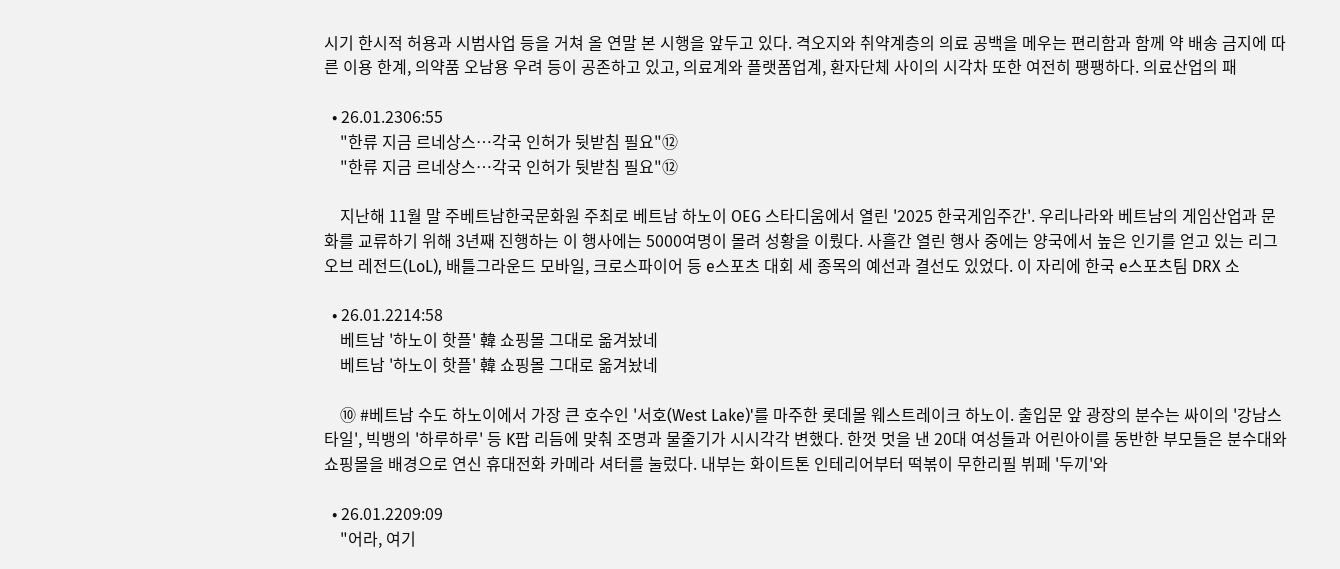시기 한시적 허용과 시범사업 등을 거쳐 올 연말 본 시행을 앞두고 있다. 격오지와 취약계층의 의료 공백을 메우는 편리함과 함께 약 배송 금지에 따른 이용 한계, 의약품 오남용 우려 등이 공존하고 있고, 의료계와 플랫폼업계, 환자단체 사이의 시각차 또한 여전히 팽팽하다. 의료산업의 패

  • 26.01.2306:55
    "한류 지금 르네상스…각국 인허가 뒷받침 필요"⑫
    "한류 지금 르네상스…각국 인허가 뒷받침 필요"⑫

    지난해 11월 말 주베트남한국문화원 주최로 베트남 하노이 OEG 스타디움에서 열린 '2025 한국게임주간'. 우리나라와 베트남의 게임산업과 문화를 교류하기 위해 3년째 진행하는 이 행사에는 5000여명이 몰려 성황을 이뤘다. 사흘간 열린 행사 중에는 양국에서 높은 인기를 얻고 있는 리그 오브 레전드(LoL), 배틀그라운드 모바일, 크로스파이어 등 e스포츠 대회 세 종목의 예선과 결선도 있었다. 이 자리에 한국 e스포츠팀 DRX 소

  • 26.01.2214:58
    베트남 '하노이 핫플' 韓 쇼핑몰 그대로 옮겨놨네
    베트남 '하노이 핫플' 韓 쇼핑몰 그대로 옮겨놨네

    ⑩ #베트남 수도 하노이에서 가장 큰 호수인 '서호(West Lake)'를 마주한 롯데몰 웨스트레이크 하노이. 출입문 앞 광장의 분수는 싸이의 '강남스타일', 빅뱅의 '하루하루' 등 K팝 리듬에 맞춰 조명과 물줄기가 시시각각 변했다. 한껏 멋을 낸 20대 여성들과 어린아이를 동반한 부모들은 분수대와 쇼핑몰을 배경으로 연신 휴대전화 카메라 셔터를 눌렀다. 내부는 화이트톤 인테리어부터 떡볶이 무한리필 뷔페 '두끼'와

  • 26.01.2209:09
    "어라, 여기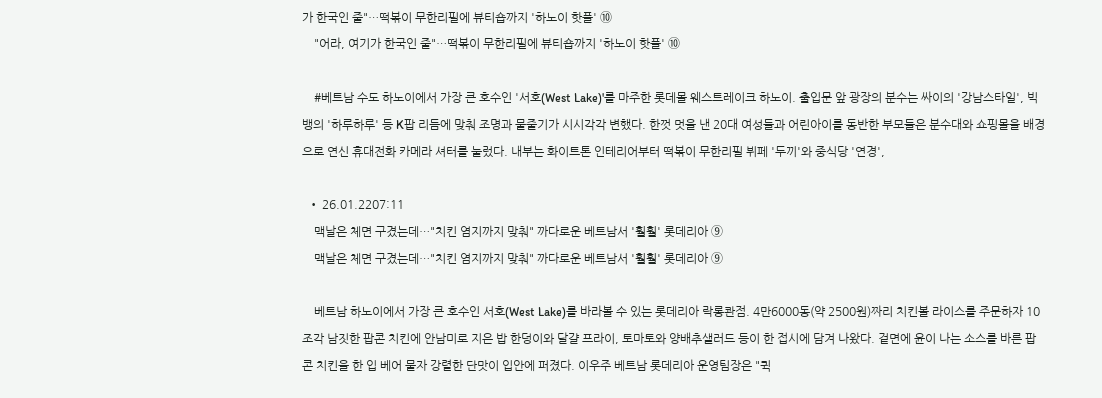가 한국인 줄"…떡볶이 무한리필에 뷰티숍까지 '하노이 핫플' ⑩
    "어라, 여기가 한국인 줄"…떡볶이 무한리필에 뷰티숍까지 '하노이 핫플' ⑩

    #베트남 수도 하노이에서 가장 큰 호수인 '서호(West Lake)'를 마주한 롯데몰 웨스트레이크 하노이. 출입문 앞 광장의 분수는 싸이의 '강남스타일', 빅뱅의 '하루하루' 등 K팝 리듬에 맞춰 조명과 물줄기가 시시각각 변했다. 한껏 멋을 낸 20대 여성들과 어린아이를 동반한 부모들은 분수대와 쇼핑몰을 배경으로 연신 휴대전화 카메라 셔터를 눌렀다. 내부는 화이트톤 인테리어부터 떡볶이 무한리필 뷔페 '두끼'와 중식당 '연경',

  • 26.01.2207:11
    맥날은 체면 구겼는데…"치킨 염지까지 맞춰" 까다로운 베트남서 '훨훨' 롯데리아 ⑨
    맥날은 체면 구겼는데…"치킨 염지까지 맞춰" 까다로운 베트남서 '훨훨' 롯데리아 ⑨

    베트남 하노이에서 가장 큰 호수인 서호(West Lake)를 바라볼 수 있는 롯데리아 락롱콴점. 4만6000동(약 2500원)짜리 치킨볼 라이스를 주문하자 10조각 남짓한 팝콘 치킨에 안남미로 지은 밥 한덩이와 달걀 프라이, 토마토와 양배추샐러드 등이 한 접시에 담겨 나왔다. 겉면에 윤이 나는 소스를 바른 팝콘 치킨을 한 입 베어 물자 강렬한 단맛이 입안에 퍼졌다. 이우주 베트남 롯데리아 운영팀장은 "퀵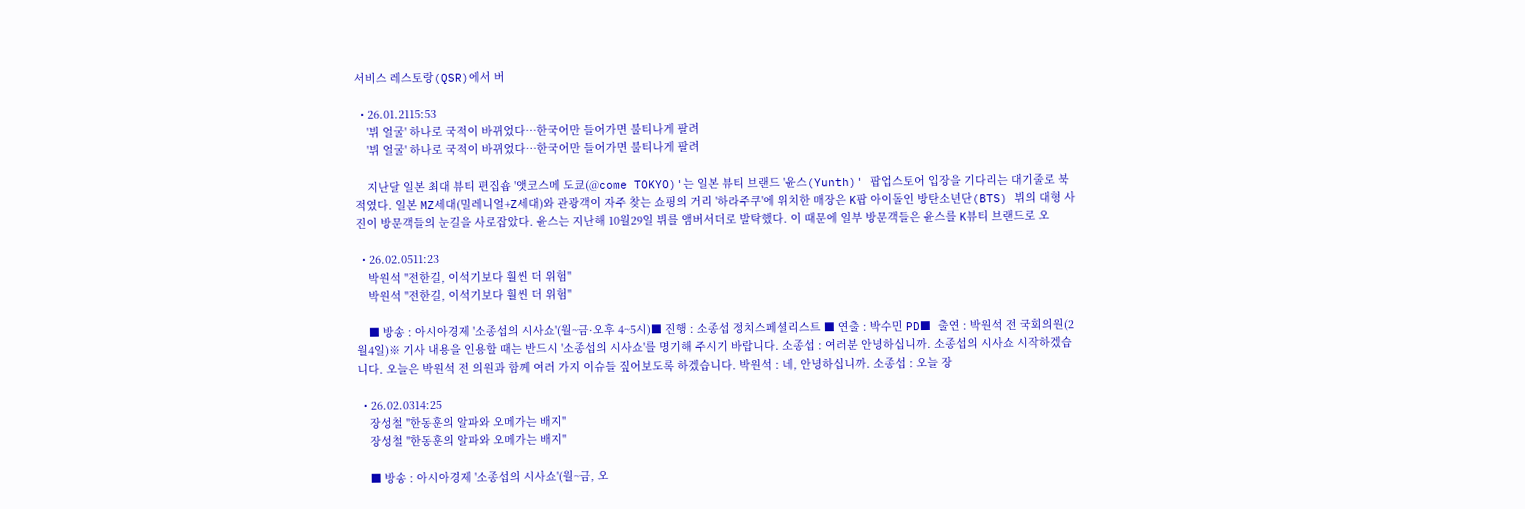서비스 레스토랑(QSR)에서 버

  • 26.01.2115:53
    '뷔 얼굴' 하나로 국적이 바뀌었다…한국어만 들어가면 불티나게 팔려
    '뷔 얼굴' 하나로 국적이 바뀌었다…한국어만 들어가면 불티나게 팔려

    지난달 일본 최대 뷰티 편집숍 '앳코스메 도쿄(@come TOKYO)'는 일본 뷰티 브랜드 '윤스(Yunth)' 팝업스토어 입장을 기다리는 대기줄로 북적였다. 일본 MZ세대(밀레니얼+Z세대)와 관광객이 자주 찾는 쇼핑의 거리 '하라주쿠'에 위치한 매장은 K팝 아이돌인 방탄소년단(BTS) 뷔의 대형 사진이 방문객들의 눈길을 사로잡았다. 윤스는 지난해 10월29일 뷔를 앰버서더로 발탁했다. 이 때문에 일부 방문객들은 윤스를 K뷰티 브랜드로 오

  • 26.02.0511:23
    박원석 "전한길, 이석기보다 훨씬 더 위험"
    박원석 "전한길, 이석기보다 훨씬 더 위험"

    ■ 방송 : 아시아경제 '소종섭의 시사쇼'(월~금·오후 4~5시)■ 진행 : 소종섭 정치스페셜리스트 ■ 연출 : 박수민 PD■ 출연 : 박원석 전 국회의원(2월4일)※ 기사 내용을 인용할 때는 반드시 '소종섭의 시사쇼'를 명기해 주시기 바랍니다. 소종섭 : 여러분 안녕하십니까. 소종섭의 시사쇼 시작하겠습니다. 오늘은 박원석 전 의원과 함께 여러 가지 이슈들 짚어보도록 하겠습니다. 박원석 : 네, 안녕하십니까. 소종섭 : 오늘 장

  • 26.02.0314:25
    장성철 "한동훈의 알파와 오메가는 배지"
    장성철 "한동훈의 알파와 오메가는 배지"

    ■ 방송 : 아시아경제 '소종섭의 시사쇼'(월~금, 오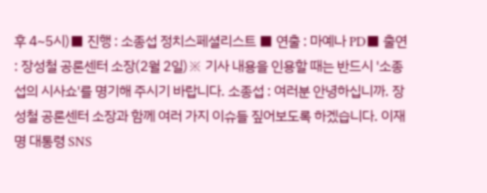후 4~5시)■ 진행 : 소종섭 정치스페셜리스트 ■ 연출 : 마예나 PD■ 출연 : 장성철 공론센터 소장(2월 2일)※ 기사 내용을 인용할 때는 반드시 '소종섭의 시사쇼'를 명기해 주시기 바랍니다. 소종섭 : 여러분 안녕하십니까. 장성철 공론센터 소장과 함께 여러 가지 이슈들 짚어보도록 하겠습니다. 이재명 대통령 SNS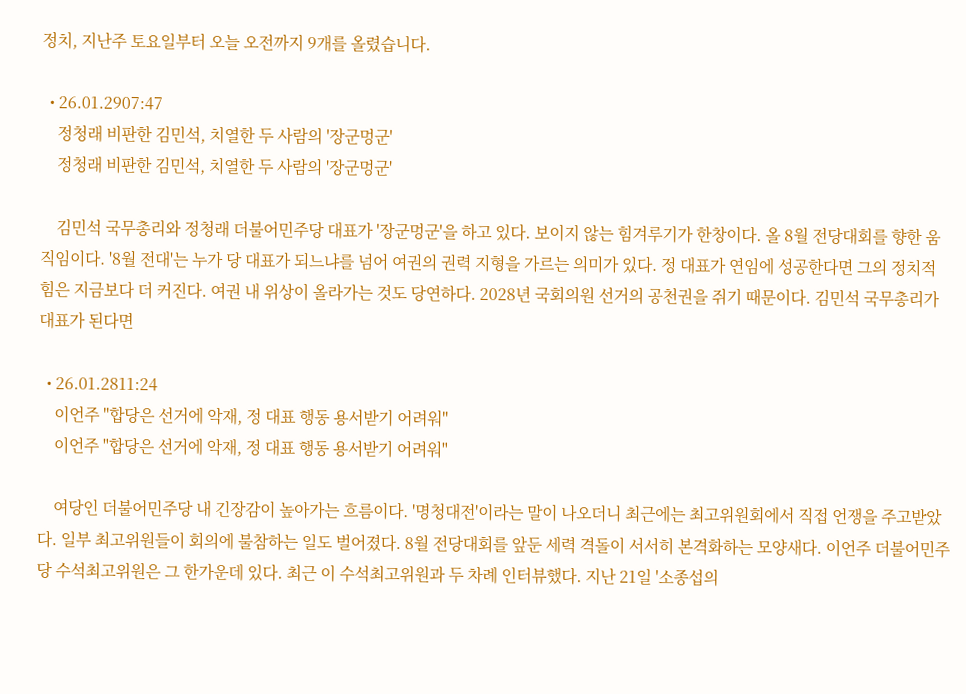정치, 지난주 토요일부터 오늘 오전까지 9개를 올렸습니다.

  • 26.01.2907:47
    정청래 비판한 김민석, 치열한 두 사람의 '장군멍군'
    정청래 비판한 김민석, 치열한 두 사람의 '장군멍군'

    김민석 국무총리와 정청래 더불어민주당 대표가 '장군멍군'을 하고 있다. 보이지 않는 힘겨루기가 한창이다. 올 8월 전당대회를 향한 움직임이다. '8월 전대'는 누가 당 대표가 되느냐를 넘어 여권의 권력 지형을 가르는 의미가 있다. 정 대표가 연임에 성공한다면 그의 정치적 힘은 지금보다 더 커진다. 여권 내 위상이 올라가는 것도 당연하다. 2028년 국회의원 선거의 공천권을 쥐기 때문이다. 김민석 국무총리가 대표가 된다면

  • 26.01.2811:24
    이언주 "합당은 선거에 악재, 정 대표 행동 용서받기 어려워"
    이언주 "합당은 선거에 악재, 정 대표 행동 용서받기 어려워"

    여당인 더불어민주당 내 긴장감이 높아가는 흐름이다. '명청대전'이라는 말이 나오더니 최근에는 최고위원회에서 직접 언쟁을 주고받았다. 일부 최고위원들이 회의에 불참하는 일도 벌어졌다. 8월 전당대회를 앞둔 세력 격돌이 서서히 본격화하는 모양새다. 이언주 더불어민주당 수석최고위원은 그 한가운데 있다. 최근 이 수석최고위원과 두 차례 인터뷰했다. 지난 21일 '소종섭의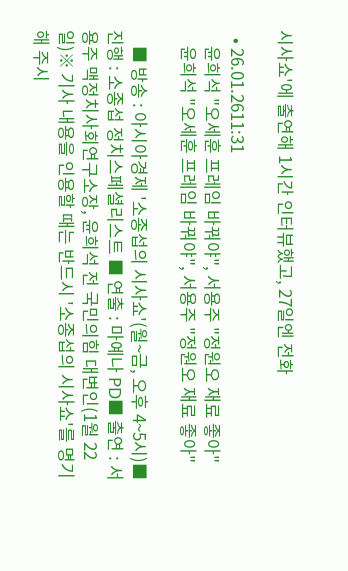시사쇼'에 출연해 1시간 인터뷰했고, 27일엔 전화

  • 26.01.2611:31
    윤희석 "오세훈 프레임 바꿔야", 서용주 "정원오 재료 좋아"
    윤희석 "오세훈 프레임 바꿔야", 서용주 "정원오 재료 좋아"

    ■ 방송 : 아시아경제 '소종섭의 시사쇼'(월~금, 오후 4~5시)■ 진행 : 소종섭 정치스페셜리스트 ■ 연출 : 마예나 PD■ 출연 : 서용주 맥정치사회연구소장, 윤희석 전 국민의힘 대변인(1월 22일)※ 기사 내용을 인용할 때는 반드시 '소종섭의 시사쇼'를 명기해 주시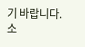기 바랍니다. 소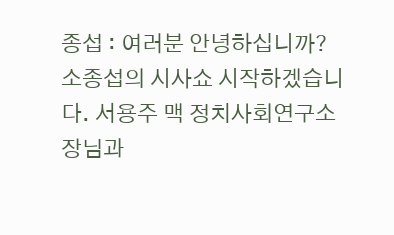종섭 : 여러분 안녕하십니까? 소종섭의 시사쇼 시작하겠습니다. 서용주 맥 정치사회연구소장님과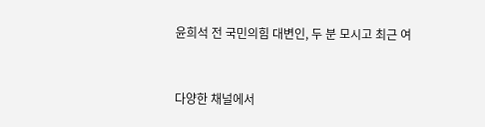윤희석 전 국민의힘 대변인, 두 분 모시고 최근 여


다양한 채널에서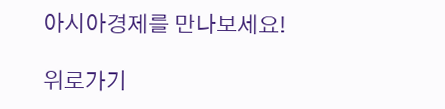아시아경제를 만나보세요!

위로가기